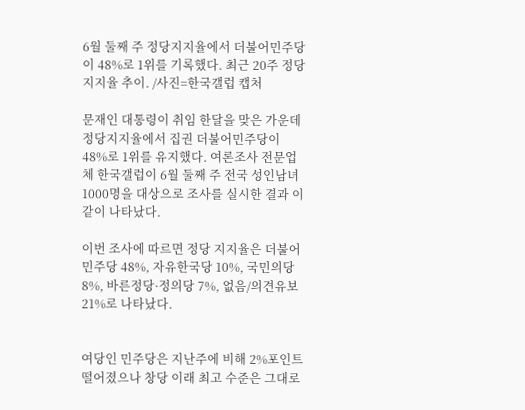6월 둘째 주 정당지지율에서 더불어민주당이 48%로 1위를 기록했다. 최근 20주 정당 지지율 추이. /사진=한국갤럽 캡처

문재인 대통령이 취임 한달을 맞은 가운데 정당지지율에서 집권 더불어민주당이 48%로 1위를 유지했다. 여론조사 전문업체 한국갤럽이 6월 둘째 주 전국 성인남녀 1000명을 대상으로 조사를 실시한 결과 이같이 나타났다.

이번 조사에 따르면 정당 지지율은 더불어민주당 48%, 자유한국당 10%, 국민의당 8%, 바른정당·정의당 7%, 없음/의견유보 21%로 나타났다.


여당인 민주당은 지난주에 비해 2%포인트 떨어졌으나 창당 이래 최고 수준은 그대로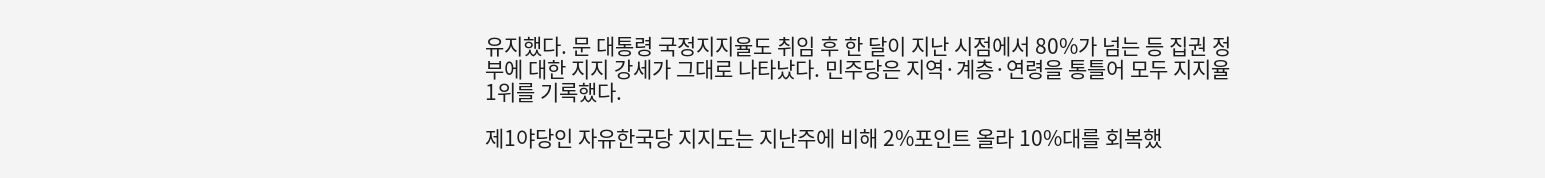유지했다. 문 대통령 국정지지율도 취임 후 한 달이 지난 시점에서 80%가 넘는 등 집권 정부에 대한 지지 강세가 그대로 나타났다. 민주당은 지역·계층·연령을 통틀어 모두 지지율 1위를 기록했다.

제1야당인 자유한국당 지지도는 지난주에 비해 2%포인트 올라 10%대를 회복했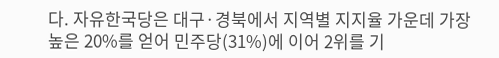다. 자유한국당은 대구·경북에서 지역별 지지율 가운데 가장 높은 20%를 얻어 민주당(31%)에 이어 2위를 기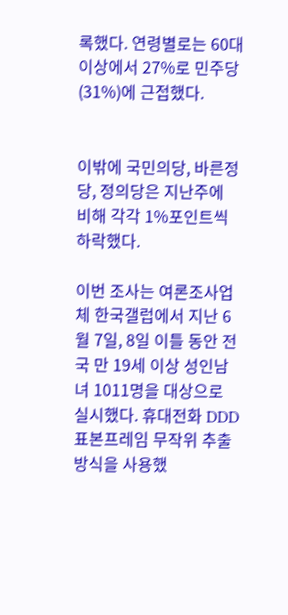록했다. 연령별로는 60대 이상에서 27%로 민주당(31%)에 근접했다.


이밖에 국민의당, 바른정당, 정의당은 지난주에 비해 각각 1%포인트씩 하락했다.

이번 조사는 여론조사업체 한국갤럽에서 지난 6월 7일, 8일 이틀 동안 전국 만 19세 이상 성인남녀 1011명을 대상으로 실시했다. 휴대전화 DDD 표본프레임 무작위 추출 방식을 사용했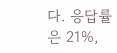다. 응답률은 21%,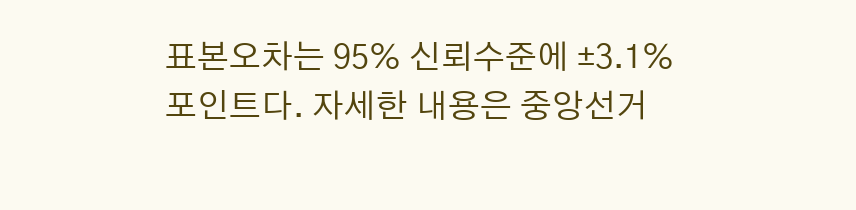표본오차는 95% 신뢰수준에 ±3.1%포인트다. 자세한 내용은 중앙선거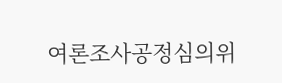여론조사공정심의위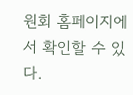원회 홈페이지에서 확인할 수 있다.